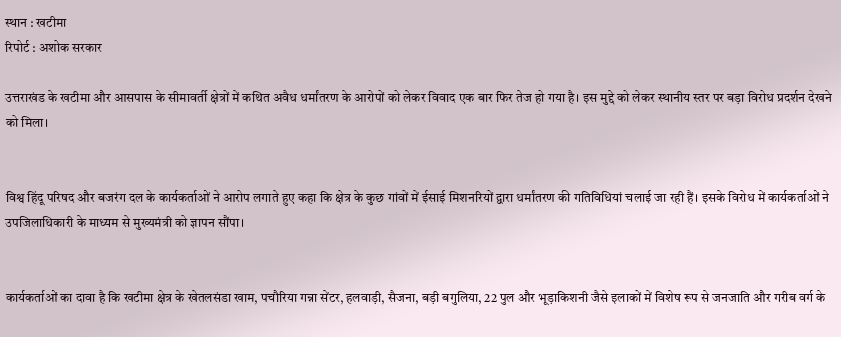स्थान : खटीमा
रिपोर्ट : अशोक सरकार

उत्तराखंड के खटीमा और आसपास के सीमावर्ती क्षेत्रों में कथित अवैध धर्मांतरण के आरोपों को लेकर विवाद एक बार फिर तेज हो गया है। इस मुद्दे को लेकर स्थानीय स्तर पर बड़ा विरोध प्रदर्शन देखने को मिला।


विश्व हिंदू परिषद और बजरंग दल के कार्यकर्ताओं ने आरोप लगाते हुए कहा कि क्षेत्र के कुछ गांवों में ईसाई मिशनरियों द्वारा धर्मांतरण की गतिविधियां चलाई जा रही हैं। इसके विरोध में कार्यकर्ताओं ने उपजिलाधिकारी के माध्यम से मुख्यमंत्री को ज्ञापन सौंपा।


कार्यकर्ताओं का दावा है कि खटीमा क्षेत्र के खेतलसंडा खाम, पचौरिया गन्ना सेंटर, हलवाड़ी, सैजना, बड़ी बगुलिया, 22 पुल और भूड़ाकिशनी जैसे इलाकों में विशेष रूप से जनजाति और गरीब वर्ग के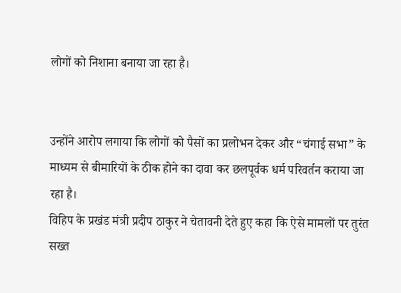लोगों को निशाना बनाया जा रहा है।


उन्होंने आरोप लगाया कि लोगों को पैसों का प्रलोभन देकर और “चंगाई सभा” के माध्यम से बीमारियों के ठीक होने का दावा कर छलपूर्वक धर्म परिवर्तन कराया जा रहा है।
विहिप के प्रखंड मंत्री प्रदीप ठाकुर ने चेतावनी देते हुए कहा कि ऐसे मामलों पर तुरंत सख्त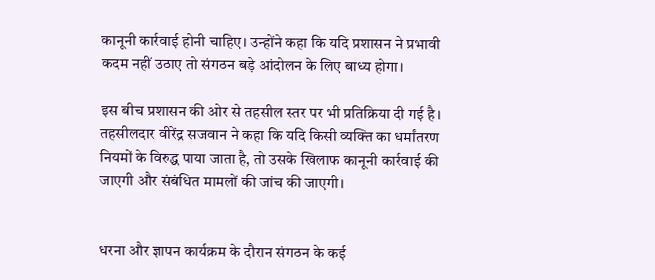कानूनी कार्रवाई होनी चाहिए। उन्होंने कहा कि यदि प्रशासन ने प्रभावी कदम नहीं उठाए तो संगठन बड़े आंदोलन के लिए बाध्य होगा।

इस बीच प्रशासन की ओर से तहसील स्तर पर भी प्रतिक्रिया दी गई है। तहसीलदार वीरेंद्र सजवान ने कहा कि यदि किसी व्यक्ति का धर्मांतरण नियमों के विरुद्ध पाया जाता है, तो उसके खिलाफ कानूनी कार्रवाई की जाएगी और संबंधित मामलों की जांच की जाएगी।


धरना और ज्ञापन कार्यक्रम के दौरान संगठन के कई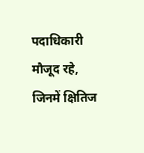पदाधिकारी मौजूद रहे, जिनमें क्षितिज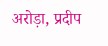अरोड़ा, प्रदीप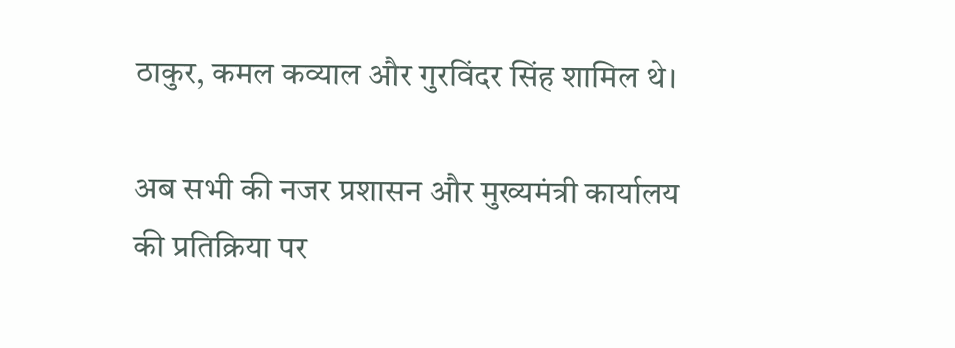ठाकुर, कमल कव्याल और गुरविंदर सिंह शामिल थे।

अब सभी की नजर प्रशासन और मुख्यमंत्री कार्यालय की प्रतिक्रिया पर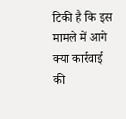टिकी है कि इस मामले में आगे क्या कार्रवाई की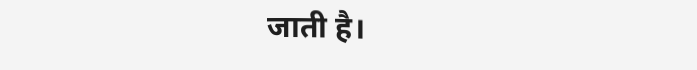जाती है।